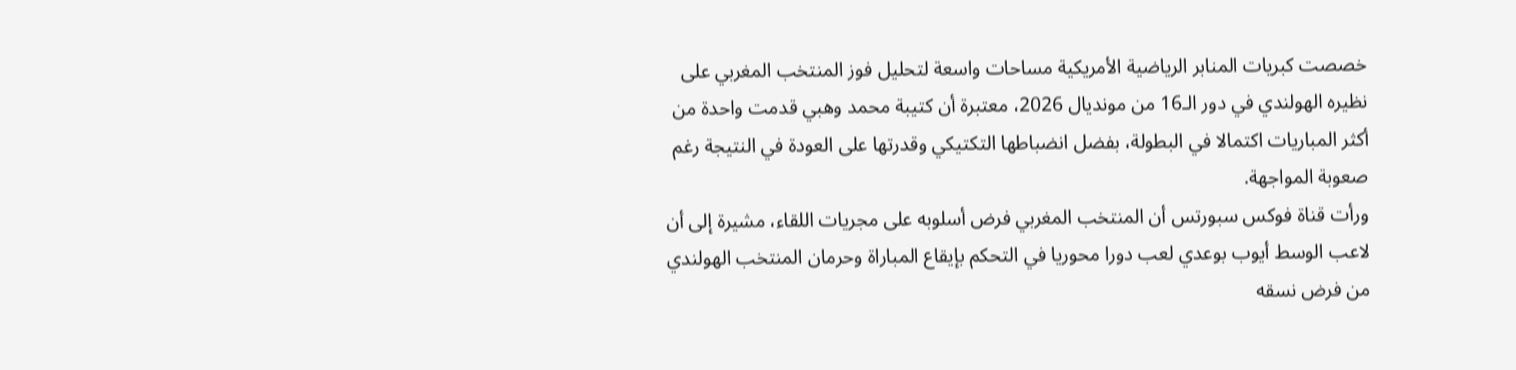خصصت كبريات المنابر الرياضية الأمريكية مساحات واسعة لتحليل فوز المنتخب المغربي على نظيره الهولندي في دور الـ16 من مونديال 2026، معتبرة أن كتيبة محمد وهبي قدمت واحدة من أكثر المباريات اكتمالا في البطولة، بفضل انضباطها التكتيكي وقدرتها على العودة في النتيجة رغم صعوبة المواجهة.
ورأت قناة فوكس سبورتس أن المنتخب المغربي فرض أسلوبه على مجريات اللقاء، مشيرة إلى أن لاعب الوسط أيوب بوعدي لعب دورا محوريا في التحكم بإيقاع المباراة وحرمان المنتخب الهولندي من فرض نسقه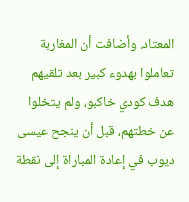المعتاد. وأضافت أن المغاربة تعاملوا بهدوء كبير بعد تلقيهم هدف كودي خاكبو، ولم يتخلوا عن خطتهم، قبل أن ينجح عيسى ديوب في إعادة المباراة إلى نقطة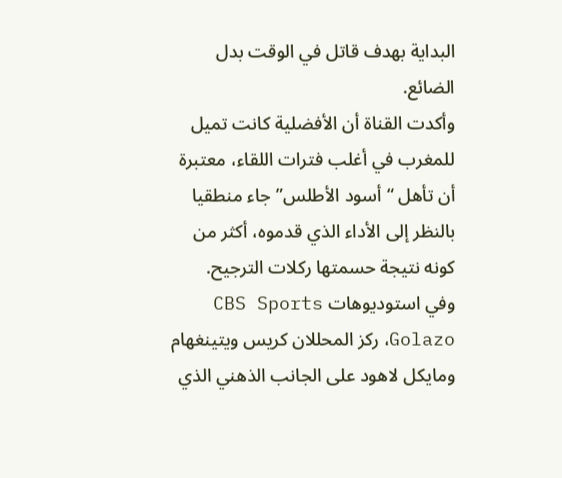البداية بهدف قاتل في الوقت بدل الضائع.
وأكدت القناة أن الأفضلية كانت تميل للمغرب في أغلب فترات اللقاء، معتبرة أن تأهل “أسود الأطلس” جاء منطقيا بالنظر إلى الأداء الذي قدموه، أكثر من كونه نتيجة حسمتها ركلات الترجيح.
وفي استوديوهات CBS Sports Golazo، ركز المحللان كريس ويتينغهام ومايكل لاهود على الجانب الذهني الذي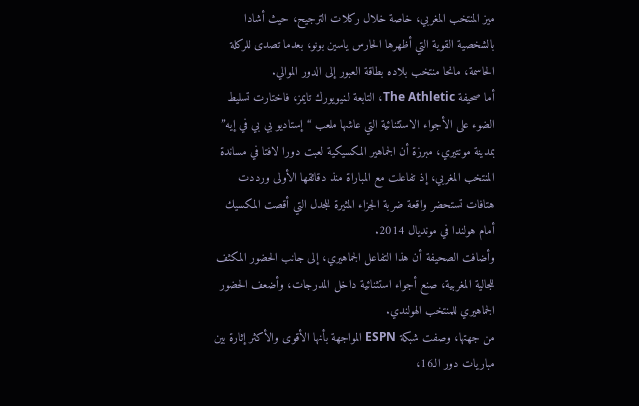ميز المنتخب المغربي، خاصة خلال ركلات الترجيح، حيث أشادا بالشخصية القوية التي أظهرها الحارس ياسين بونو، بعدما تصدى للركلة الحاسمة، مانحا منتخب بلاده بطاقة العبور إلى الدور الموالي.
أما صحيفة The Athletic، التابعة لـنيويورك تايمز، فاختارت تسليط الضوء على الأجواء الاستثنائية التي عاشها ملعب “إستاديو بي بي في إيه” بمدينة مونتيري، مبرزة أن الجماهير المكسيكية لعبت دورا لافتا في مساندة المنتخب المغربي، إذ تفاعلت مع المباراة منذ دقائقها الأولى ورددت هتافات تستحضر واقعة ضربة الجزاء المثيرة للجدل التي أقصت المكسيك أمام هولندا في مونديال 2014.
وأضافت الصحيفة أن هذا التفاعل الجماهيري، إلى جانب الحضور المكثف للجالية المغربية، صنع أجواء استثنائية داخل المدرجات، وأضعف الحضور الجماهيري للمنتخب الهولندي.
من جهتها، وصفت شبكة ESPN المواجهة بأنها الأقوى والأكثر إثارة بين مباريات دور الـ16،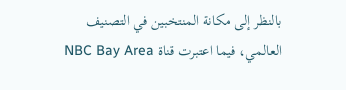بالنظر إلى مكانة المنتخبين في التصنيف العالمي، فيما اعتبرت قناة NBC Bay Area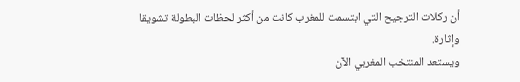أن ركلات الترجيح التي ابتسمت للمغرب كانت من أكثر لحظات البطولة تشويقا وإثارة.
ويستعد المنتخب المغربي الآن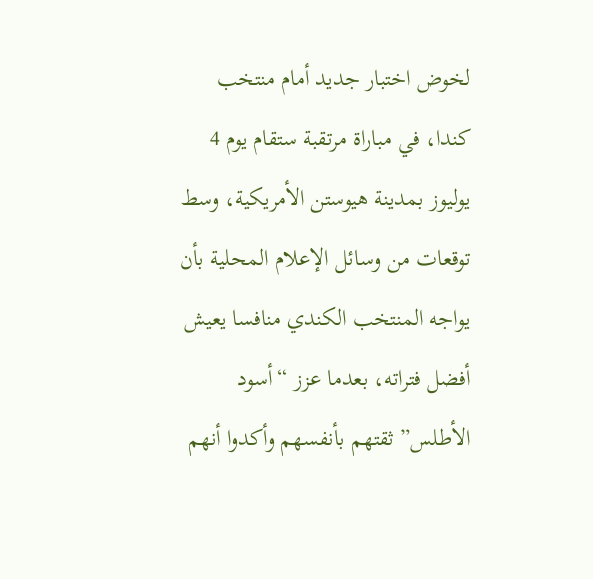لخوض اختبار جديد أمام منتخب كندا، في مباراة مرتقبة ستقام يوم 4 يوليوز بمدينة هيوستن الأمريكية، وسط توقعات من وسائل الإعلام المحلية بأن يواجه المنتخب الكندي منافسا يعيش أفضل فتراته، بعدما عزز “أسود الأطلس” ثقتهم بأنفسهم وأكدوا أنهم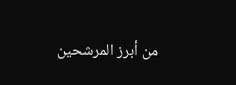من أبرز المرشحين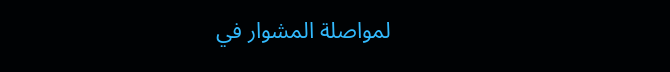لمواصلة المشوار في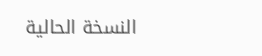النسخة الحالية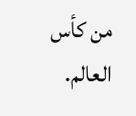من كأس العالم.